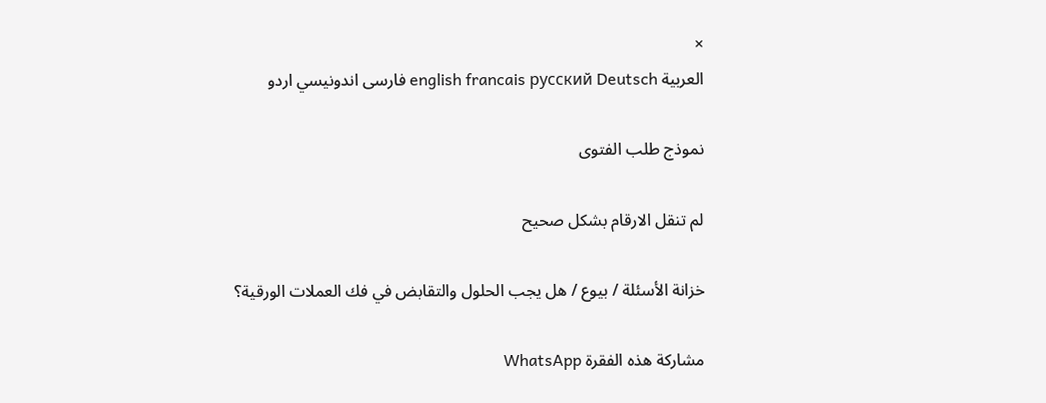×
العربية english francais русский Deutsch فارسى اندونيسي اردو

نموذج طلب الفتوى

لم تنقل الارقام بشكل صحيح

خزانة الأسئلة / بيوع / هل يجب الحلول والتقابض في فك العملات الورقية؟

مشاركة هذه الفقرة WhatsApp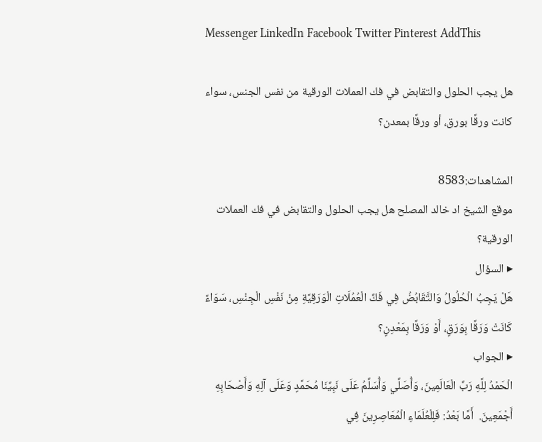Messenger LinkedIn Facebook Twitter Pinterest AddThis

هل يجب الحلول والتقابض في فك العملات الورقية من نفس الجنس، سواء كانت ورقًا بورق، أو ورقًا بمعدن؟

المشاهدات:8583
موقع الشيخ اد خالد المصلح هل يجب الحلول والتقابض في فك العملات الورقية؟
▸ السؤال
هَلْ يَجِبُ الْحُلُولُ وَالتَّقَابُضُ فِي فَكِّ الْعُمُلَاتِ الْوَرَقِيَّةِ مِنْ نَفْسِ الْجِنْسِ، سَوَاءً كَانَتْ وَرَقًا بِوَرَقٍ، أَوْ وَرَقًا بِمَعْدِنٍ؟
▸ الجواب
الْحَمْدُ لِلَّهِ رَبِّ الْعَالَمِينَ، وَأُصَلِّي وَأُسَلِّمُ عَلَى نَبِيِّنَا مُحَمَّدٍ وَعَلَى آلِهِ وَأَصْحَابِهِ أَجْمَعِينَ.  أَمَّا بَعْدُ: فَلِلْعُلَمَاءِ الْمُعَاصِرِينَ فِي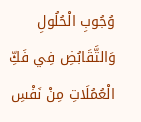وُجُوبِ الْحُلُولِ وَالتَّقَابُضِ فِي فَكِّ الْعُمُلَاتِ مِنْ نَفْسِ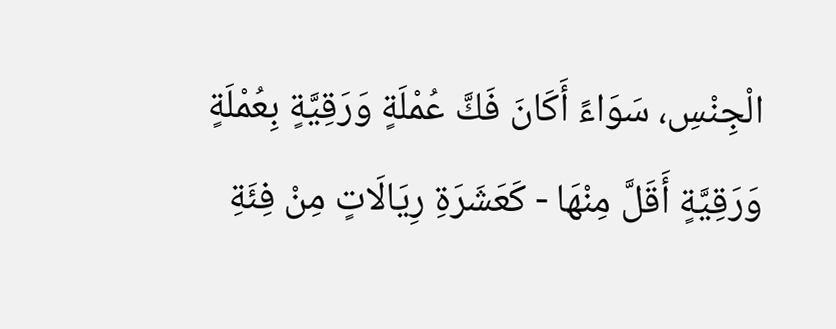الْجِنْسِ، سَوَاءً أَكَانَ فَكَّ عُمْلَةٍ وَرَقِيَّةٍ بِعُمْلَةٍ وَرَقِيَّةٍ أَقَلَّ مِنْهَا - كَعَشَرَةِ رِيَالَاتٍ مِنْ فِئَةِ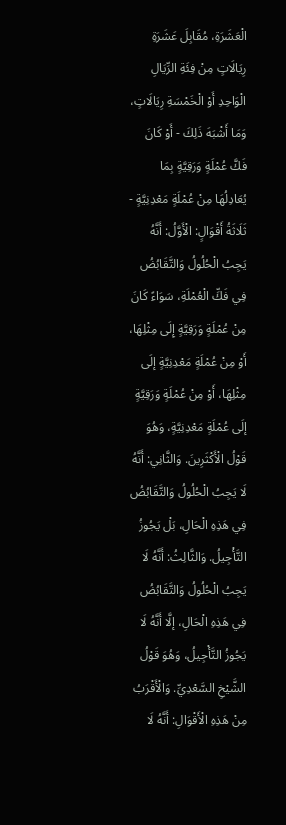الْعَشَرَةِ، مُقَابِلَ عَشَرَةِ رِيَالَاتٍ مِنْ فِئَةِ الرِّيَالِ الْوَاحِدِ أَوْ الْخَمْسَةِ رِيَالَاتٍ، وَمَا أَشْبَهَ ذَلِكَ - أَوْ كَانَ فَكَّ عُمْلَةٍ وَرَقِيَّةٍ بِمَا يُعَادِلُهَا مِنْ عُمْلَةٍ مَعْدِنِيَّةٍ - ثَلَاثَةُ أَقْوَالٍ: الْأَوَّلُ: أَنَّهُ يَجِبُ الْحُلُولُ وَالتَّقَابُضُ فِي فَكِّ الْعُمْلَةِ، سَوَاءً كَانَ مِنْ عُمْلَةٍ وَرَقِيَّةٍ إِلَى مِثْلِهَا، أَوْ مِنْ عُمْلَةٍ مَعْدِنِيَّةٍ إلَى مِثْلِهَا، أَوْ مِنْ عُمْلَةٍ وَرَقِيَّةٍ إلَى عُمْلَةٍ مَعْدِنِيَّةٍ، وَهُوَ قَوْلُ الْأَكْثَرِينَ. وَالثَّانِي: أَنَّهُ لَا يَجِبُ الْحُلُولُ وَالتَّقَابُضُ فِي هَذِهِ الْحَالِ، بَلْ يَجُوزُ التَّأْجِيلُ. وَالثَّالِثُ: أَنَّهُ لَا يَجِبُ الْحُلُولُ وَالتَّقَابُضُ فِي هَذِهِ الْحَالِ، إلَّا أَنَّهُ لَا يَجُوزُ التَّأْجِيلُ، وَهُوَ قَوْلُ الشَّيْخِ السَّعْدِيِّ. وَالْأَقْرَبُ مِنْ هَذِهِ الْأَقْوَالِ: أَنَّهُ لَا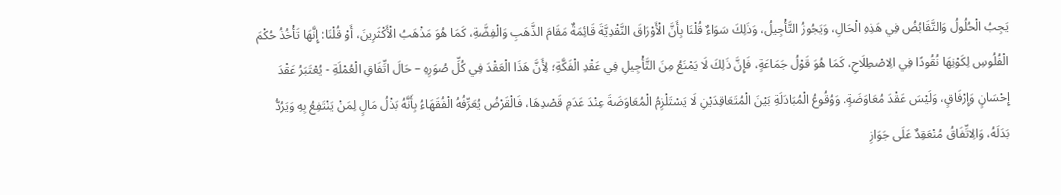يَجِبُ الْحُلُولُ وَالتَّقَابُضُ فِي هَذِهِ الْحَالِ، وَيَجُوزُ التَّأْجِيلُ، وَذَلِكَ سَوَاءٌ قُلْنَا بِأَنَّ الْأَوْرَاقَ النَّقْدِيَّةَ قَائِمَةٌ مَقَامَ الذَّهَبِ وَالْفِضَّةِ، كَمَا هُوَ مَذْهَبُ الْأَكْثَرِينَ، أَوْ قُلْنَا: إِنَّهَا تَأْخُذُ حُكْمَ الْفُلُوسِ لِكَوْنِهَا نُقُودًا فِي الِاصْطِلَاحِ، كَمَا هُوَ قَوْلُ جَمَاعَةٍ، فَإِنَّ ذَلِكَ لَا يَمْنَعُ مِنَ التَّأْجِيلِ فِي عَقْدِ الْفَكَّةِ؛ لِأَنَّ هَذَا الْعَقْدَ فِي كُلِّ صُوَرِهِ – حَالَ اتِّفَاقِ الْعُمْلَةِ - يُعْتَبَرُ عَقْدَ إِحْسَانٍ وَإِرْفَاقٍ، وَلَيْسَ عَقْدَ مُعَاوَضَةٍ. وَوُقُوعُ الْمُبَادَلَةِ بَيْنَ الْمُتَعَاقِدَيْنِ لَا يَسْتَلْزِمُ الْمُعَاوَضَةَ عِنْدَ عَدَمِ قَصْدِهَا، فَالْقَرْضُ يُعَرِّفُهُ الْفُقَهَاءُ بِأَنَّهُ بَذْلُ مَالٍ لِمَنْ يَنْتَفِعُ بِهِ وَيَرُدُّ بَدَلَهُ، وَالِاتِّفَاقُ مُنْعَقِدٌ عَلَى جَوَازِ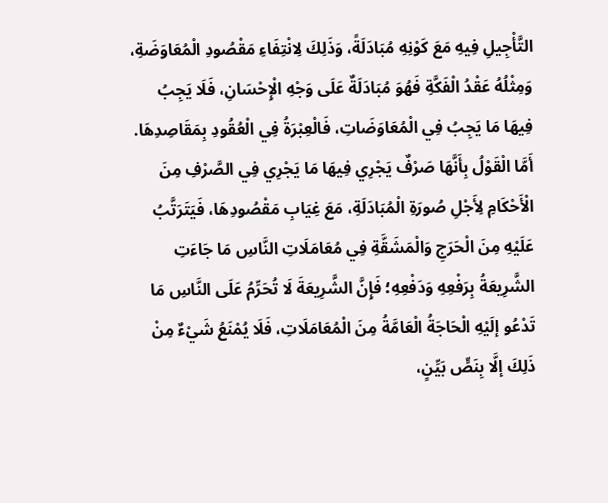التَّأْجِيلِ فِيهِ مَعَ كَوْنِهِ مُبَادَلَةً، وَذَلِكَ لِانْتِفَاءِ مَقْصُودِ الْمُعَاوَضَةِ، وَمِثْلُهُ عَقْدُ الْفَكَّةِ فَهُوَ مُبَادَلَةٌ عَلَى وَجْهِ الْإِحْسَانِ، فَلَا يَجِبُ فِيهَا مَا يَجِبُ فِي الْمُعَاوَضَاتِ، فَالْعِبْرَةُ فِي الْعُقُودِ بِمَقَاصِدِهَا. أَمَّا الْقَوْلُ بِأَنَّهَا صَرْفٌ يَجْرِي فِيهَا مَا يَجْرِي فِي الصَّرْفِ مِنَ الْأَحْكَامِ لِأَجْلِ صُورَةِ الْمُبَادَلَةِ، مَعَ غِيَابِ مَقْصُودِهَا، فَيَتَرَتَّبُ عَلَيْهِ مِنَ الْحَرَجِ وَالْمَشَقَّةِ فِي مُعَامَلَاتِ النَّاسِ مَا جَاءَتِ الشَّرِيعَةُ بِرَفْعِهِ وَدَفْعِهِ؛ فَإِنَّ الشَّرِيعَةَ لَا تُحَرِّمُ عَلَى النَّاسِ مَا تَدْعُو إلَيْهِ الْحَاجَةُ الْعَامَّةُ مِنَ الْمُعَامَلَاتِ، فَلَا يُمْنَعُ شَيْءٌ مِنْ ذَلِكَ إلَّا بِنَصٍّ بَيِّنٍ،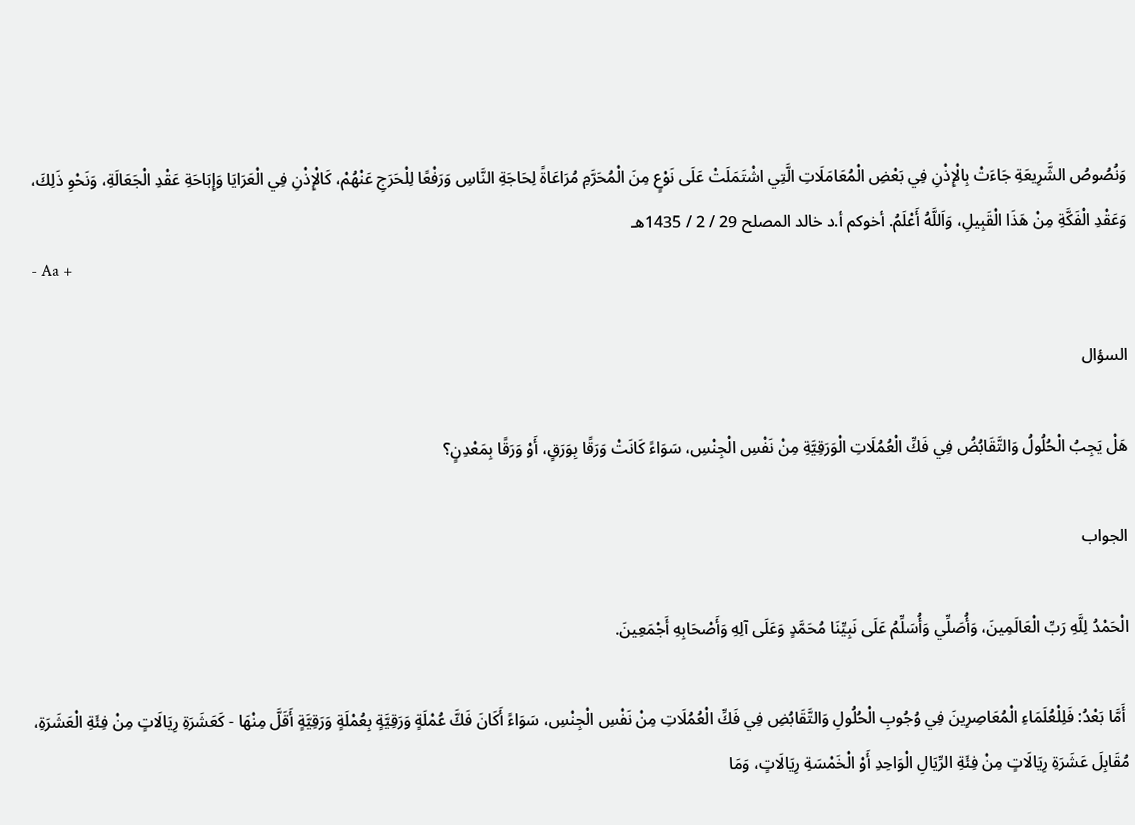وَنُصُوصُ الشَّرِيعَةِ جَاءَتْ بِالْإِذْنِ فِي بَعْضِ الْمُعَامَلَاتِ الَّتِي اشْتَمَلَتْ عَلَى نَوْعٍ مِنَ الْمُحَرَّمِ مُرَاعَاةً لِحَاجَةِ النَّاسِ وَرَفْعًا لِلْحَرَجِ عَنْهُمْ، كَالْإِذْنِ فِي الْعَرَايَا وَإِبَاحَةِ عَقْدِ الْجَعَالَةِ، وَنَحْوِ ذَلِكَ، وَعَقْدِ الْفَكَّةِ مِنْ هَذَا الْقَبِيلِ، وَاَللَّهُ أَعْلَمُ. أخوكم أ.د خالد المصلح 29 / 2 / 1435هـ
- Aa +

السؤال

هَلْ يَجِبُ الْحُلُولُ وَالتَّقَابُضُ فِي فَكِّ الْعُمُلَاتِ الْوَرَقِيَّةِ مِنْ نَفْسِ الْجِنْسِ، سَوَاءً كَانَتْ وَرَقًا بِوَرَقٍ، أَوْ وَرَقًا بِمَعْدِنٍ؟

الجواب

الْحَمْدُ لِلَّهِ رَبِّ الْعَالَمِينَ، وَأُصَلِّي وَأُسَلِّمُ عَلَى نَبِيِّنَا مُحَمَّدٍ وَعَلَى آلِهِ وَأَصْحَابِهِ أَجْمَعِينَ.

 أَمَّا بَعْدُ: فَلِلْعُلَمَاءِ الْمُعَاصِرِينَ فِي وُجُوبِ الْحُلُولِ وَالتَّقَابُضِ فِي فَكِّ الْعُمُلَاتِ مِنْ نَفْسِ الْجِنْسِ، سَوَاءً أَكَانَ فَكَّ عُمْلَةٍ وَرَقِيَّةٍ بِعُمْلَةٍ وَرَقِيَّةٍ أَقَلَّ مِنْهَا - كَعَشَرَةِ رِيَالَاتٍ مِنْ فِئَةِ الْعَشَرَةِ، مُقَابِلَ عَشَرَةِ رِيَالَاتٍ مِنْ فِئَةِ الرِّيَالِ الْوَاحِدِ أَوْ الْخَمْسَةِ رِيَالَاتٍ، وَمَا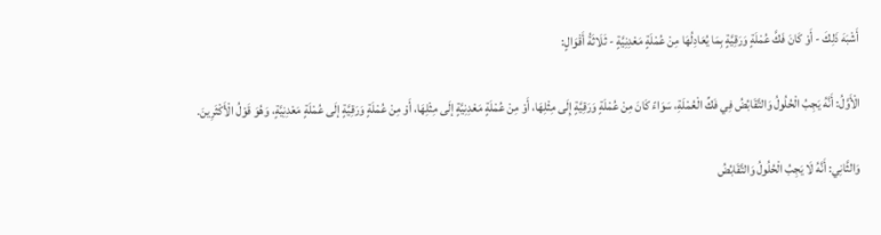أَشْبَهَ ذَلِكَ - أَوْ كَانَ فَكَّ عُمْلَةٍ وَرَقِيَّةٍ بِمَا يُعَادِلُهَا مِنْ عُمْلَةٍ مَعْدِنِيَّةٍ - ثَلَاثَةُ أَقْوَالٍ:

الْأَوَّلُ: أَنَّهُ يَجِبُ الْحُلُولُ وَالتَّقَابُضُ فِي فَكِّ الْعُمْلَةِ، سَوَاءً كَانَ مِنْ عُمْلَةٍ وَرَقِيَّةٍ إِلَى مِثْلِهَا، أَوْ مِنْ عُمْلَةٍ مَعْدِنِيَّةٍ إلَى مِثْلِهَا، أَوْ مِنْ عُمْلَةٍ وَرَقِيَّةٍ إلَى عُمْلَةٍ مَعْدِنِيَّةٍ، وَهُوَ قَوْلُ الْأَكْثَرِينَ.

وَالثَّانِي: أَنَّهُ لَا يَجِبُ الْحُلُولُ وَالتَّقَابُضُ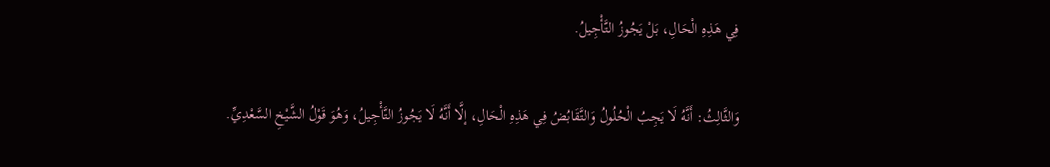فِي هَذِهِ الْحَالِ، بَلْ يَجُوزُ التَّأْجِيلُ.

وَالثَّالِثُ: أَنَّهُ لَا يَجِبُ الْحُلُولُ وَالتَّقَابُضُ فِي هَذِهِ الْحَالِ، إلَّا أَنَّهُ لَا يَجُوزُ التَّأْجِيلُ، وَهُوَ قَوْلُ الشَّيْخِ السَّعْدِيِّ.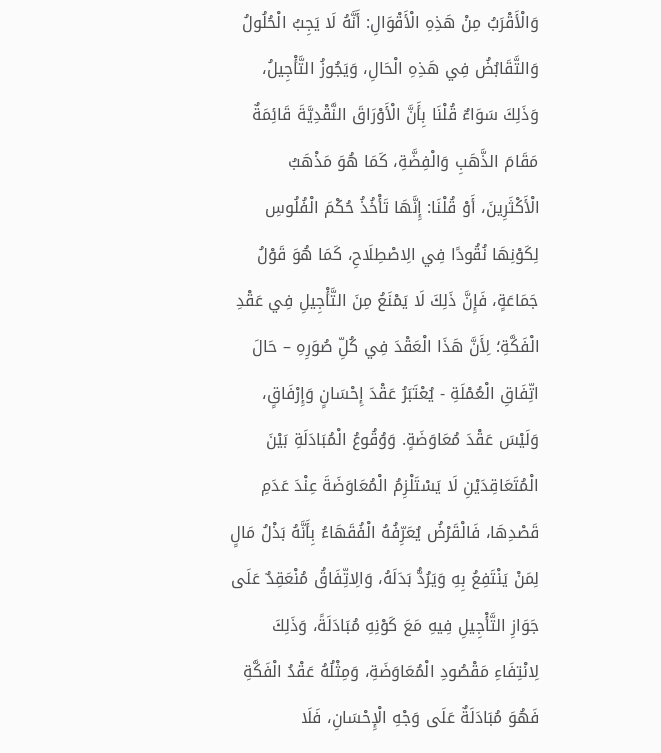وَالْأَقْرَبُ مِنْ هَذِهِ الْأَقْوَالِ: أَنَّهُ لَا يَجِبُ الْحُلُولُ وَالتَّقَابُضُ فِي هَذِهِ الْحَالِ، وَيَجُوزُ التَّأْجِيلُ، وَذَلِكَ سَوَاءٌ قُلْنَا بِأَنَّ الْأَوْرَاقَ النَّقْدِيَّةَ قَائِمَةٌ مَقَامَ الذَّهَبِ وَالْفِضَّةِ، كَمَا هُوَ مَذْهَبُ الْأَكْثَرِينَ، أَوْ قُلْنَا: إِنَّهَا تَأْخُذُ حُكْمَ الْفُلُوسِ لِكَوْنِهَا نُقُودًا فِي الِاصْطِلَاحِ، كَمَا هُوَ قَوْلُ جَمَاعَةٍ، فَإِنَّ ذَلِكَ لَا يَمْنَعُ مِنَ التَّأْجِيلِ فِي عَقْدِ الْفَكَّةِ؛ لِأَنَّ هَذَا الْعَقْدَ فِي كُلِّ صُوَرِهِ – حَالَ اتِّفَاقِ الْعُمْلَةِ - يُعْتَبَرُ عَقْدَ إِحْسَانٍ وَإِرْفَاقٍ، وَلَيْسَ عَقْدَ مُعَاوَضَةٍ. وَوُقُوعُ الْمُبَادَلَةِ بَيْنَ الْمُتَعَاقِدَيْنِ لَا يَسْتَلْزِمُ الْمُعَاوَضَةَ عِنْدَ عَدَمِ قَصْدِهَا، فَالْقَرْضُ يُعَرِّفُهُ الْفُقَهَاءُ بِأَنَّهُ بَذْلُ مَالٍ لِمَنْ يَنْتَفِعُ بِهِ وَيَرُدُّ بَدَلَهُ، وَالِاتِّفَاقُ مُنْعَقِدٌ عَلَى جَوَازِ التَّأْجِيلِ فِيهِ مَعَ كَوْنِهِ مُبَادَلَةً، وَذَلِكَ لِانْتِفَاءِ مَقْصُودِ الْمُعَاوَضَةِ، وَمِثْلُهُ عَقْدُ الْفَكَّةِ فَهُوَ مُبَادَلَةٌ عَلَى وَجْهِ الْإِحْسَانِ، فَلَا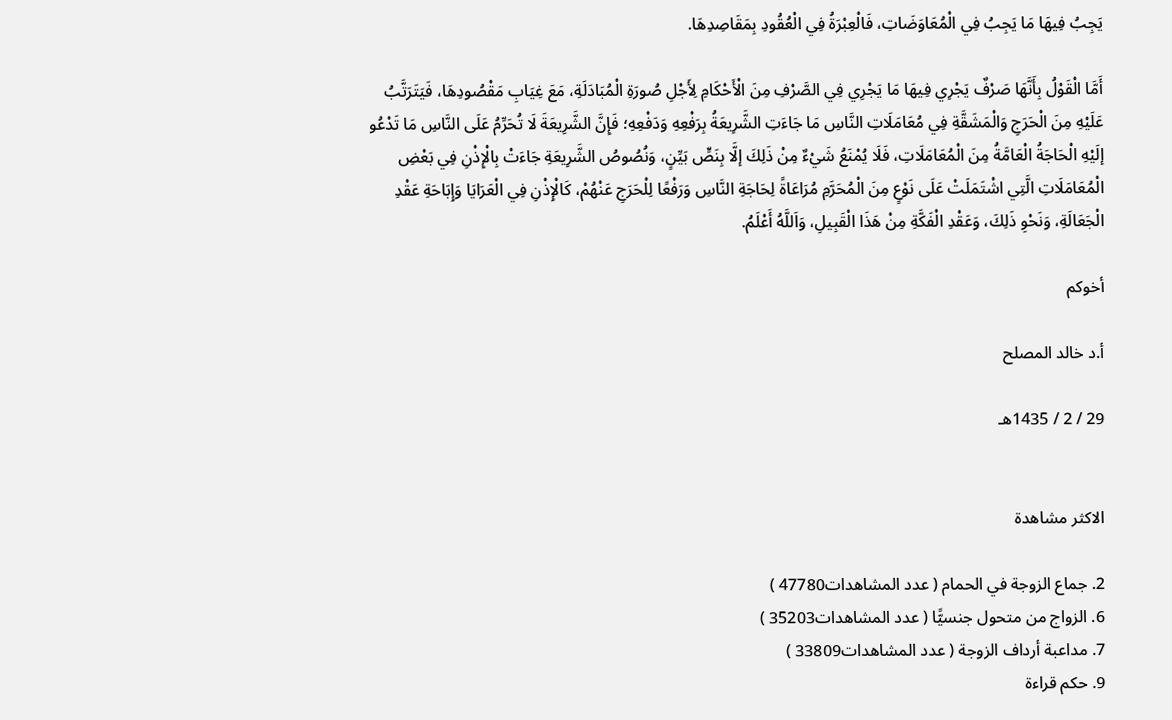يَجِبُ فِيهَا مَا يَجِبُ فِي الْمُعَاوَضَاتِ، فَالْعِبْرَةُ فِي الْعُقُودِ بِمَقَاصِدِهَا.

أَمَّا الْقَوْلُ بِأَنَّهَا صَرْفٌ يَجْرِي فِيهَا مَا يَجْرِي فِي الصَّرْفِ مِنَ الْأَحْكَامِ لِأَجْلِ صُورَةِ الْمُبَادَلَةِ، مَعَ غِيَابِ مَقْصُودِهَا، فَيَتَرَتَّبُ عَلَيْهِ مِنَ الْحَرَجِ وَالْمَشَقَّةِ فِي مُعَامَلَاتِ النَّاسِ مَا جَاءَتِ الشَّرِيعَةُ بِرَفْعِهِ وَدَفْعِهِ؛ فَإِنَّ الشَّرِيعَةَ لَا تُحَرِّمُ عَلَى النَّاسِ مَا تَدْعُو إلَيْهِ الْحَاجَةُ الْعَامَّةُ مِنَ الْمُعَامَلَاتِ، فَلَا يُمْنَعُ شَيْءٌ مِنْ ذَلِكَ إلَّا بِنَصٍّ بَيِّنٍ، وَنُصُوصُ الشَّرِيعَةِ جَاءَتْ بِالْإِذْنِ فِي بَعْضِ الْمُعَامَلَاتِ الَّتِي اشْتَمَلَتْ عَلَى نَوْعٍ مِنَ الْمُحَرَّمِ مُرَاعَاةً لِحَاجَةِ النَّاسِ وَرَفْعًا لِلْحَرَجِ عَنْهُمْ، كَالْإِذْنِ فِي الْعَرَايَا وَإِبَاحَةِ عَقْدِ الْجَعَالَةِ، وَنَحْوِ ذَلِكَ، وَعَقْدِ الْفَكَّةِ مِنْ هَذَا الْقَبِيلِ، وَاَللَّهُ أَعْلَمُ.

أخوكم

أ.د خالد المصلح

29 / 2 / 1435هـ


الاكثر مشاهدة

2. جماع الزوجة في الحمام ( عدد المشاهدات47780 )
6. الزواج من متحول جنسيًّا ( عدد المشاهدات35203 )
7. مداعبة أرداف الزوجة ( عدد المشاهدات33809 )
9. حكم قراءة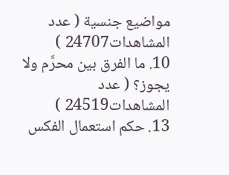مواضيع جنسية ( عدد المشاهدات24707 )
10. ما الفرق بين محرَّم ولا يجوز؟ ( عدد المشاهدات24519 )
13. حكم استعمال الفكس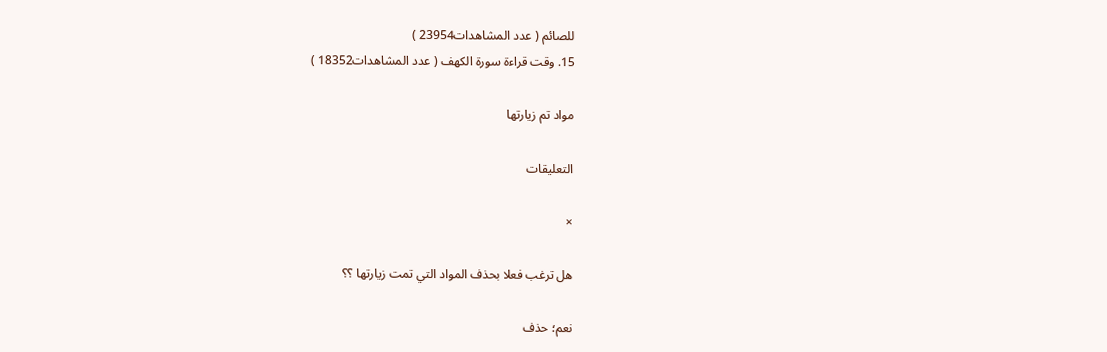للصائم ( عدد المشاهدات23954 )
15. وقت قراءة سورة الكهف ( عدد المشاهدات18352 )

مواد تم زيارتها

التعليقات

×

هل ترغب فعلا بحذف المواد التي تمت زيارتها ؟؟

نعم؛ حذف